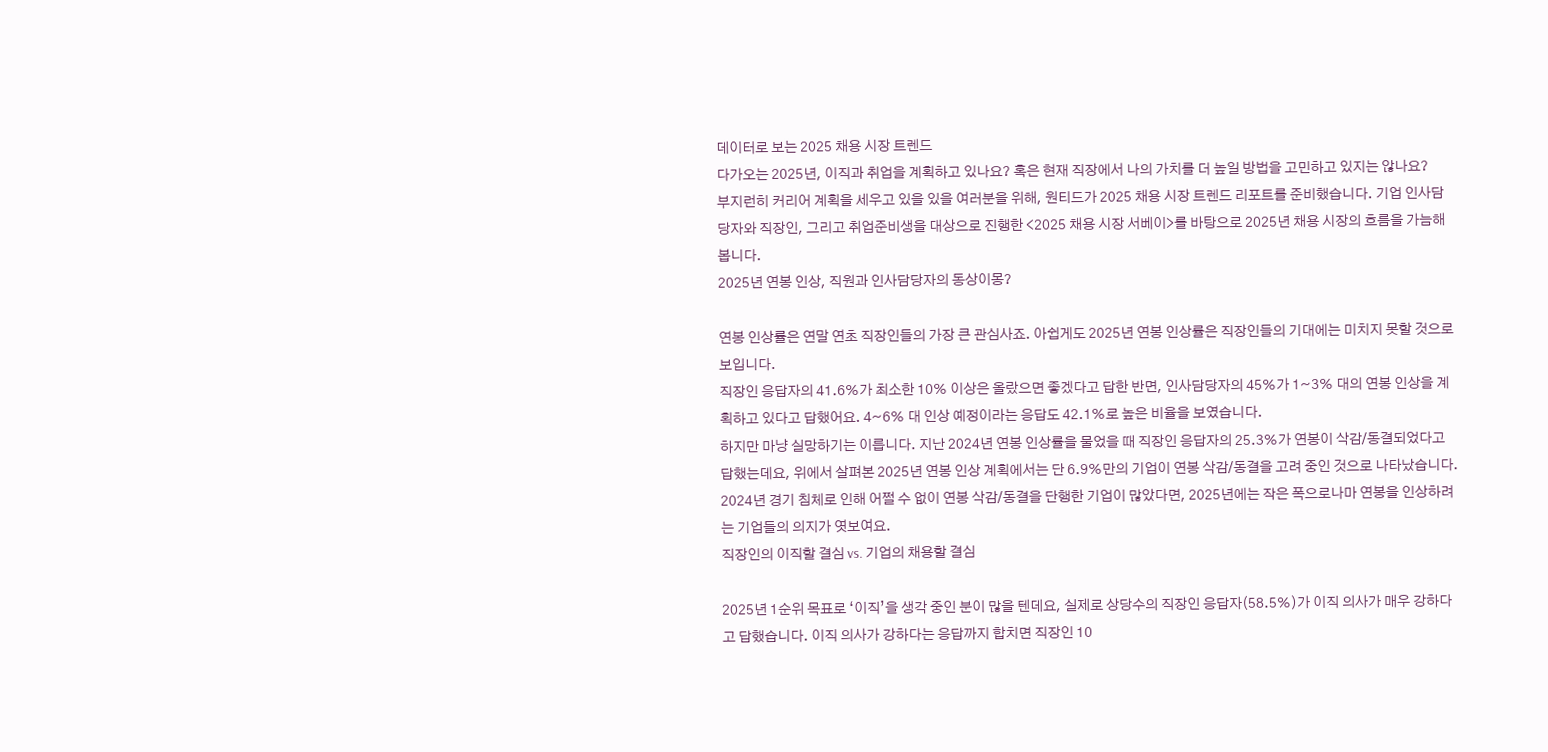데이터로 보는 2025 채용 시장 트렌드
다가오는 2025년, 이직과 취업을 계획하고 있나요? 혹은 현재 직장에서 나의 가치를 더 높일 방법을 고민하고 있지는 않나요?
부지런히 커리어 계획을 세우고 있을 있을 여러분을 위해, 원티드가 2025 채용 시장 트렌드 리포트를 준비했습니다. 기업 인사담당자와 직장인, 그리고 취업준비생을 대상으로 진행한 <2025 채용 시장 서베이>를 바탕으로 2025년 채용 시장의 흐름을 가늠해 봅니다.
2025년 연봉 인상, 직원과 인사담당자의 동상이몽?

연봉 인상률은 연말 연초 직장인들의 가장 큰 관심사죠. 아쉽게도 2025년 연봉 인상률은 직장인들의 기대에는 미치지 못할 것으로 보입니다.
직장인 응답자의 41.6%가 최소한 10% 이상은 올랐으면 좋겠다고 답한 반면, 인사담당자의 45%가 1~3% 대의 연봉 인상을 계획하고 있다고 답했어요. 4~6% 대 인상 예정이라는 응답도 42.1%로 높은 비율을 보였습니다.
하지만 마냥 실망하기는 이릅니다. 지난 2024년 연봉 인상률을 물었을 때 직장인 응답자의 25.3%가 연봉이 삭감/동결되었다고 답했는데요, 위에서 살펴본 2025년 연봉 인상 계획에서는 단 6.9%만의 기업이 연봉 삭감/동결을 고려 중인 것으로 나타났습니다. 2024년 경기 침체로 인해 어쩔 수 없이 연봉 삭감/동결을 단행한 기업이 많았다면, 2025년에는 작은 폭으로나마 연봉을 인상하려는 기업들의 의지가 엿보여요.
직장인의 이직할 결심 vs. 기업의 채용할 결심

2025년 1순위 목표로 ‘이직’을 생각 중인 분이 많을 텐데요, 실제로 상당수의 직장인 응답자(58.5%)가 이직 의사가 매우 강하다고 답했습니다. 이직 의사가 강하다는 응답까지 합치면 직장인 10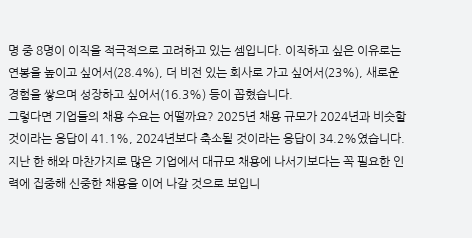명 중 8명이 이직을 적극적으로 고려하고 있는 셈입니다. 이직하고 싶은 이유로는 연봉을 높이고 싶어서(28.4%), 더 비전 있는 회사로 가고 싶어서(23%), 새로운 경험을 쌓으며 성장하고 싶어서(16.3%) 등이 꼽혔습니다.
그렇다면 기업들의 채용 수요는 어떨까요? 2025년 채용 규모가 2024년과 비슷할 것이라는 응답이 41.1%, 2024년보다 축소될 것이라는 응답이 34.2%였습니다. 지난 한 해와 마찬가지로 많은 기업에서 대규모 채용에 나서기보다는 꼭 필요한 인력에 집중해 신중한 채용을 이어 나갈 것으로 보입니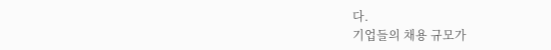다.
기업들의 채용 규모가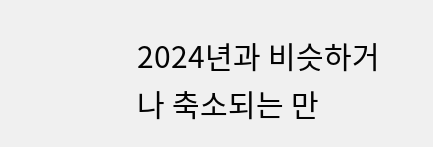2024년과 비슷하거나 축소되는 만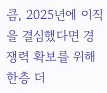큼, 2025년에 이직을 결심했다면 경쟁력 확보를 위해 한층 더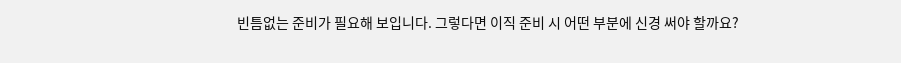빈틈없는 준비가 필요해 보입니다. 그렇다면 이직 준비 시 어떤 부분에 신경 써야 할까요?